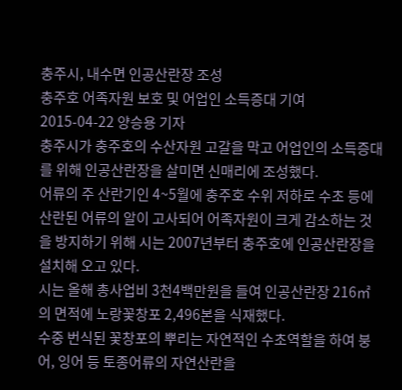충주시, 내수면 인공산란장 조성
충주호 어족자원 보호 및 어업인 소득증대 기여
2015-04-22 양승용 기자
충주시가 충주호의 수산자원 고갈을 막고 어업인의 소득증대를 위해 인공산란장을 살미면 신매리에 조성했다.
어류의 주 산란기인 4~5월에 충주호 수위 저하로 수초 등에 산란된 어류의 알이 고사되어 어족자원이 크게 감소하는 것을 방지하기 위해 시는 2007년부터 충주호에 인공산란장을 설치해 오고 있다.
시는 올해 총사업비 3천4백만원을 들여 인공산란장 216㎡의 면적에 노랑꽃창포 2,496본을 식재했다.
수중 번식된 꽃창포의 뿌리는 자연적인 수초역할을 하여 붕어, 잉어 등 토종어류의 자연산란을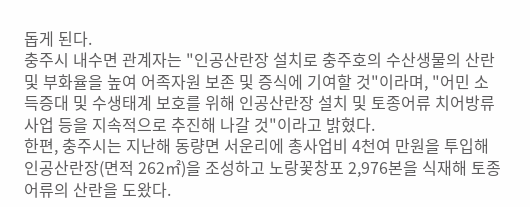돕게 된다.
충주시 내수면 관계자는 "인공산란장 설치로 충주호의 수산생물의 산란 및 부화율을 높여 어족자원 보존 및 증식에 기여할 것"이라며, "어민 소득증대 및 수생태계 보호를 위해 인공산란장 설치 및 토종어류 치어방류 사업 등을 지속적으로 추진해 나갈 것"이라고 밝혔다.
한편, 충주시는 지난해 동량면 서운리에 총사업비 4천여 만원을 투입해 인공산란장(면적 262㎡)을 조성하고 노랑꽃창포 2,976본을 식재해 토종어류의 산란을 도왔다.